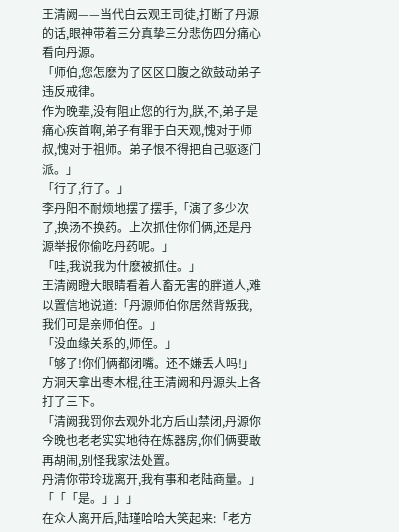王清阙——当代白云观王司徒,打断了丹源的话,眼神带着三分真挚三分悲伤四分痛心看向丹源。
「师伯,您怎麽为了区区口腹之欲鼓动弟子违反戒律。
作为晚辈,没有阻止您的行为,朕,不,弟子是痛心疾首啊,弟子有罪于白天观,愧对于师叔,愧对于祖师。弟子恨不得把自己驱逐门派。」
「行了,行了。」
李丹阳不耐烦地摆了摆手,「演了多少次了,换汤不换药。上次抓住你们俩,还是丹源举报你偷吃丹药呢。」
「哇,我说我为什麽被抓住。」
王清阙瞪大眼睛看着人畜无害的胖道人,难以置信地说道:「丹源师伯你居然背叛我,我们可是亲师伯侄。」
「没血缘关系的,师侄。」
「够了!你们俩都闭嘴。还不嫌丢人吗!」
方洞天拿出枣木棍,往王清阙和丹源头上各打了三下。
「清阙我罚你去观外北方后山禁闭,丹源你今晚也老老实实地待在炼器房,你们俩要敢再胡闹,别怪我家法处置。
丹清你带玲珑离开,我有事和老陆商量。」
「「「是。」」」
在众人离开后,陆瑾哈哈大笑起来:「老方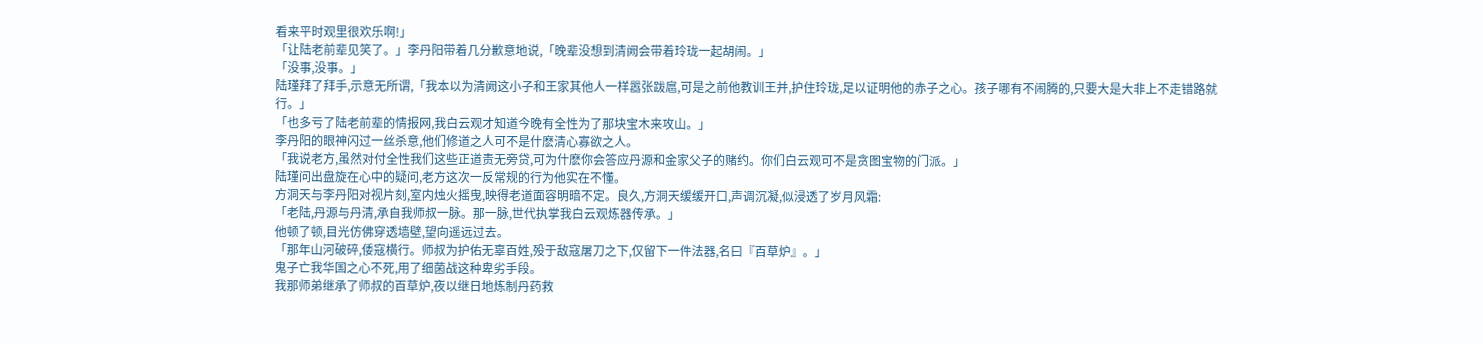看来平时观里很欢乐啊!」
「让陆老前辈见笑了。」李丹阳带着几分歉意地说,「晚辈没想到清阙会带着玲珑一起胡闹。」
「没事,没事。」
陆瑾拜了拜手,示意无所谓,「我本以为清阙这小子和王家其他人一样嚣张跋扈,可是之前他教训王并,护住玲珑,足以证明他的赤子之心。孩子哪有不闹腾的,只要大是大非上不走错路就行。」
「也多亏了陆老前辈的情报网,我白云观才知道今晚有全性为了那块宝木来攻山。」
李丹阳的眼神闪过一丝杀意,他们修道之人可不是什麽清心寡欲之人。
「我说老方,虽然对付全性我们这些正道责无旁贷,可为什麽你会答应丹源和金家父子的赌约。你们白云观可不是贪图宝物的门派。」
陆瑾问出盘旋在心中的疑问,老方这次一反常规的行为他实在不懂。
方洞天与李丹阳对视片刻,室内烛火摇曳,映得老道面容明暗不定。良久,方洞天缓缓开口,声调沉凝,似浸透了岁月风霜:
「老陆,丹源与丹清,承自我师叔一脉。那一脉,世代执掌我白云观炼器传承。」
他顿了顿,目光仿佛穿透墙壁,望向遥远过去。
「那年山河破碎,倭寇横行。师叔为护佑无辜百姓,殁于敌寇屠刀之下,仅留下一件法器,名曰『百草炉』。」
鬼子亡我华国之心不死,用了细菌战这种卑劣手段。
我那师弟继承了师叔的百草炉,夜以继日地炼制丹药救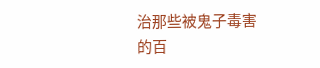治那些被鬼子毒害的百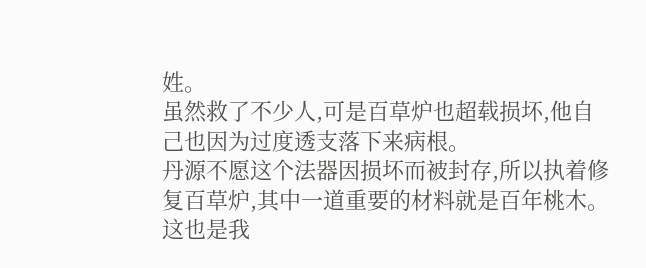姓。
虽然救了不少人,可是百草炉也超载损坏,他自己也因为过度透支落下来病根。
丹源不愿这个法器因损坏而被封存,所以执着修复百草炉,其中一道重要的材料就是百年桃木。这也是我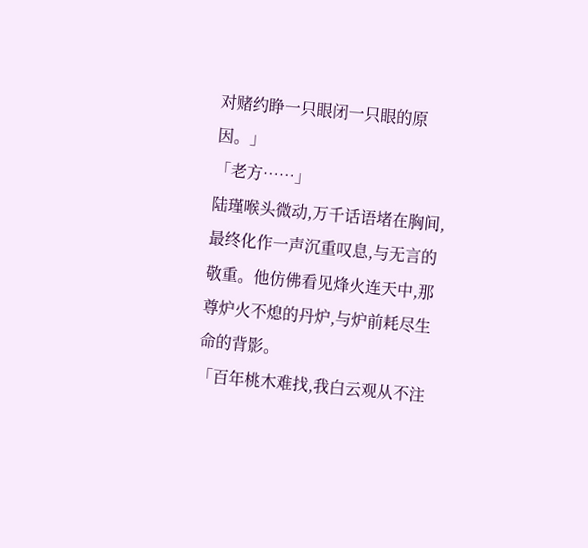对赌约睁一只眼闭一只眼的原因。」
「老方……」
陆瑾喉头微动,万千话语堵在胸间,最终化作一声沉重叹息,与无言的敬重。他仿佛看见烽火连天中,那尊炉火不熄的丹炉,与炉前耗尽生命的背影。
「百年桃木难找,我白云观从不注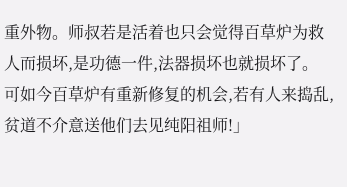重外物。师叔若是活着也只会觉得百草炉为救人而损坏,是功德一件,法器损坏也就损坏了。
可如今百草炉有重新修复的机会,若有人来捣乱,贫道不介意送他们去见纯阳祖师!」